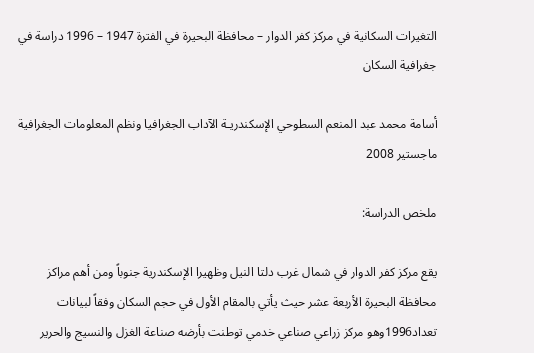التغيرات السكانية في مركز كفر الدوار – محافظة البحيرة في الفترة 1947 – 1996 دراسة في جغرافية السكان

أسامة محمد عبد المنعم السطوحي الإسكندريـة الآداب الجغرافيا ونظم المعلومات الجغرافية ماجستير 2008

ملخص الدراسة:

يقع مركز كفر الدوار في شمال غرب دلتا النيل وظهيرا الإسكندرية جنوباً ومن أهم مراكز محافظة البحيرة الأربعة عشر حيث يأتي بالمقام الأول في حجم السكان وفقاً لبيانات تعداد1996وهو مركز زراعي صناعي خدمي توطنت بأرضه صناعة الغزل والنسيج والحرير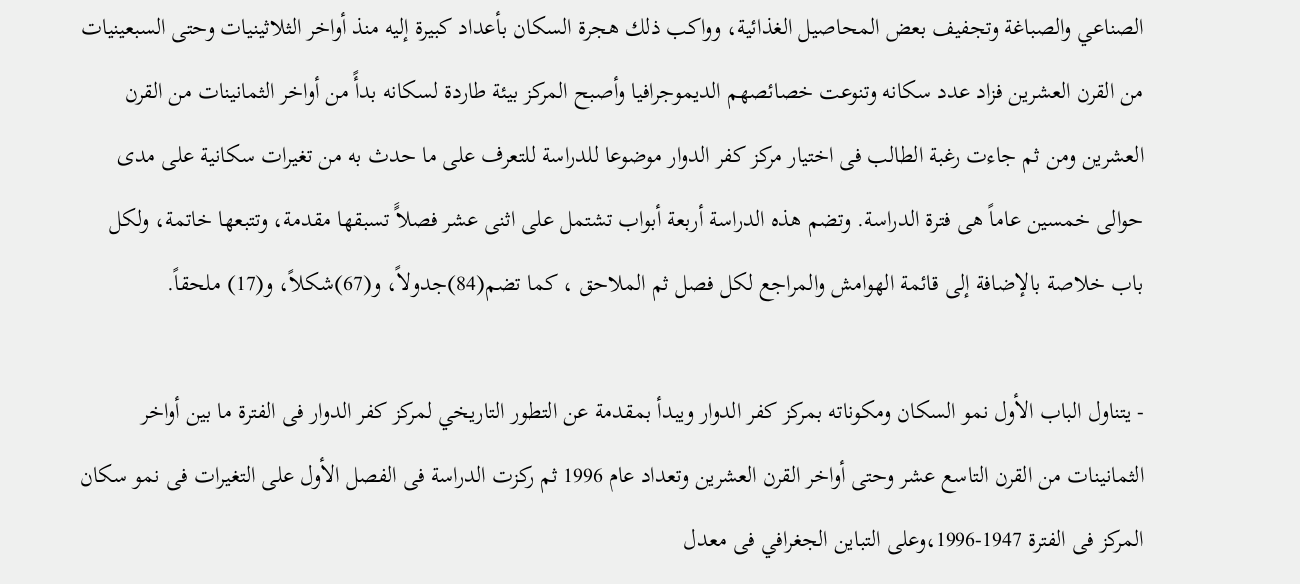الصناعي والصباغة وتجفيف بعض المحاصيل الغذائية، وواكب ذلك هجرة السكان بأعداد كبيرة إليه منذ أواخر الثلاثينيات وحتى السبعينيات من القرن العشرين فزاد عدد سكانه وتنوعت خصائصهم الديموجرافيا وأصبح المركز بيئة طاردة لسكانه بدأً من أواخر الثمانينات من القرن العشرين ومن ثم جاءت رغبة الطالب فى اختيار مركز كفر الدوار موضوعا للدراسة للتعرف على ما حدث به من تغيرات سكانية على مدى حوالى خمسين عاماً هى فترة الدراسة. وتضم هذه الدراسة أربعة أبواب تشتمل على اثنى عشر فصلاًَ تسبقها مقدمة، وتتبعها خاتمة، ولكل باب خلاصة بالإضافة إلى قائمة الهوامش والمراجع لكل فصل ثم الملاحق ، كما تضم(84)جدولاً، و(67)شكلاً، و(17) ملحقاً.

- يتناول الباب الأول نمو السكان ومكوناته بمركز كفر الدوار ويبدأ بمقدمة عن التطور التاريخي لمركز كفر الدوار فى الفترة ما بين أواخر الثمانينات من القرن التاسع عشر وحتى أواخر القرن العشرين وتعداد عام 1996 ثم ركزت الدراسة فى الفصل الأول على التغيرات فى نمو سكان المركز فى الفترة 1947-1996،وعلى التباين الجغرافي فى معدل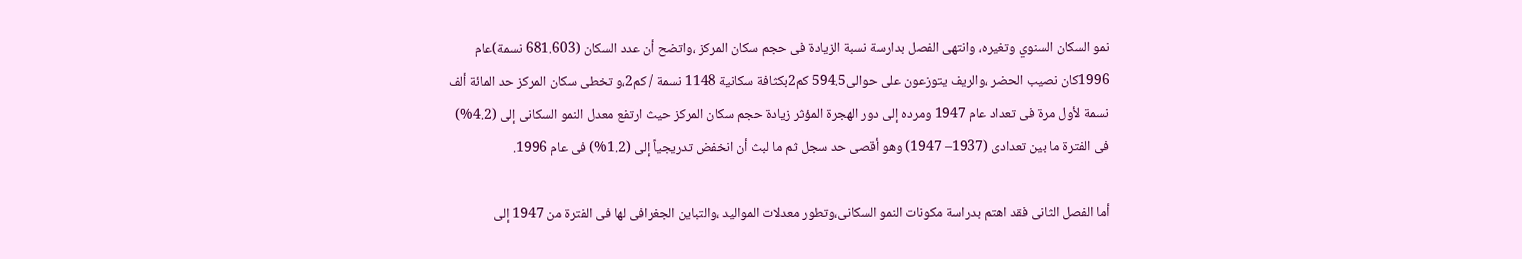نمو السكان السنوي وتغيره، وانتهى الفصل بدارسة نسبة الزيادة فى حجم سكان المركز ،واتضح أن عدد السكان (681.603 نسمة)عام 1996كان نصيب الحضر ،والريف يتوزعون على حوالى594.5 كم2بكثافة سكانية 1148 نسمة / كم2،و تخطى سكان المركز حد المائة ألف نسمة لأول مرة فى تعداد عام 1947 ومرده إلى دور الهجرة المؤثر زيادة حجم سكان المركز حيث ارتفع معدل النمو السكانى إلى (4.2%) فى الفترة ما بين تعدادى (1937– 1947) وهو أقصى حد سجل ثم ما لبث أن انخفض تدريجياً إلى (1.2%) فى عام 1996.

أما الفصل الثانى فقد اهتم بدراسة مكونات النمو السكانى،وتطور معدلات المواليد ،والتباين الجغرافى لها فى الفترة من 1947 إلى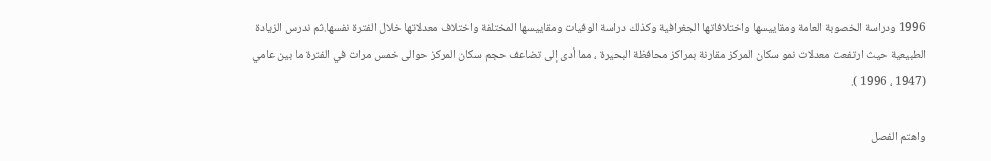1996 ودراسة الخصوبة العامة ومقاييسها واختلافاتها الجغرافية وكذلك دراسة الوفيات ومقاييسها المختلفة واختلاف معدلاتها خلال الفترة نفسها.ثم ندرس الزيادة الطبيعية حيث ارتفعت معدلات نمو سكان المركز مقارنة بمراكز محافظة البحيرة ، مما أدى إلى تضاعف حجم سكان المركز حوالى خمس مرات في الفترة ما بين عامي (1947 ، 1996 ).

واهتم الفصل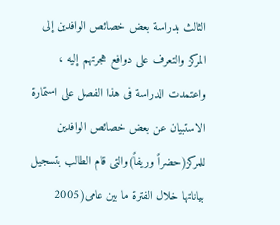الثالث بدراسة بعض خصائص الوافدين إلى المركز والتعرف على دوافع هجرتهم إليه ، واعتمدت الدراسة فى هذا الفصل على استمارة الاستبيان عن بعض خصائص الوافدين للمركز(حضراً وريفاً)والتى قام الطالب بتسجيل بياناتها خلال الفترة ما بين عامى(2005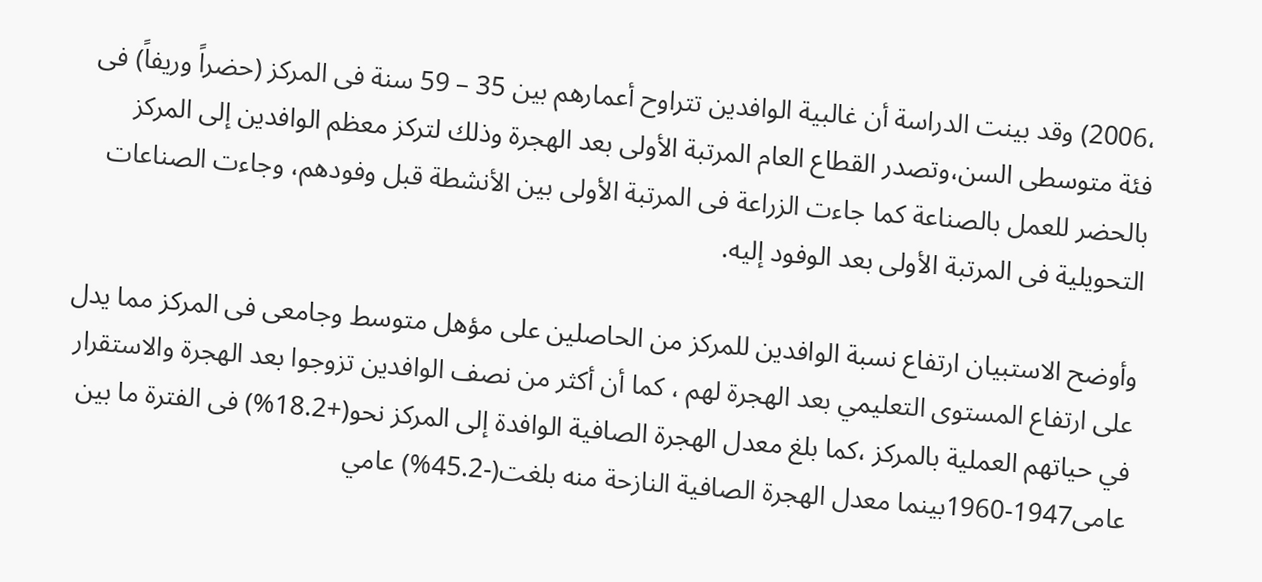،2006) وقد بينت الدراسة أن غالبية الوافدين تتراوح أعمارهم بين 35 – 59 سنة فى المركز (حضراً وريفاً) فى فئة متوسطى السن،وتصدر القطاع العام المرتبة الأولى بعد الهجرة وذلك لتركز معظم الوافدين إلى المركز بالحضر للعمل بالصناعة كما جاءت الزراعة فى المرتبة الأولى بين الأنشطة قبل وفودهم، وجاءت الصناعات التحويلية فى المرتبة الأولى بعد الوفود إليه.

وأوضح الاستبيان ارتفاع نسبة الوافدين للمركز من الحاصلين على مؤهل متوسط وجامعى فى المركز مما يدل على ارتفاع المستوى التعليمي بعد الهجرة لهم ، كما أن أكثر من نصف الوافدين تزوجوا بعد الهجرة والاستقرار في حياتهم العملية بالمركز ،كما بلغ معدل الهجرة الصافية الوافدة إلى المركز نحو(+18.2%) فى الفترة ما بين عامى1947-1960بينما معدل الهجرة الصافية النازحة منه بلغت(-45.2%) عامي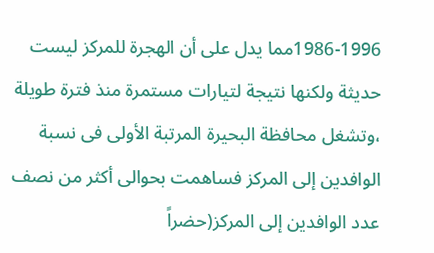1986-1996مما يدل على أن الهجرة للمركز ليست حديثة ولكنها نتيجة لتيارات مستمرة منذ فترة طويلة ،وتشغل محافظة البحيرة المرتبة الأولى فى نسبة الوافدين إلى المركز فساهمت بحوالى أكثر من نصف عدد الوافدين إلى المركز(حضراً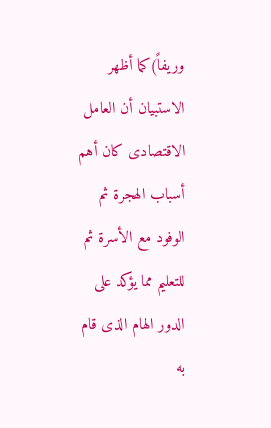وريفاً)كما أظهر الاستبيان أن العامل الاقتصادى كان أهم أسباب الهجرة ثم الوفود مع الأسرة ثم للتعليم مما يؤكد على الدور الهام الذى قام به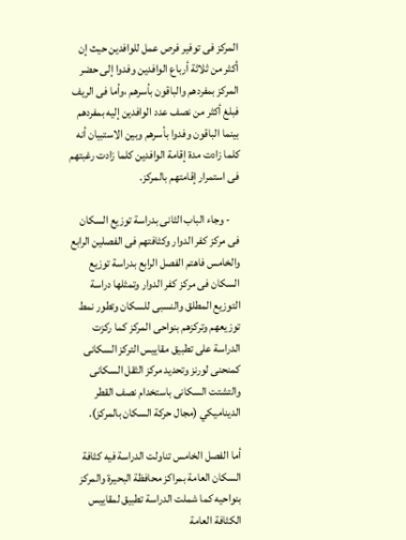المركز فى توفير فرص عمل للوافدين حيث إن أكثر من ثلاثة أرباع الوافدين وفدوا إلى حضر المركز بمفردهم والباقون بأسرهم ،وأما فى الريف فبلغ أكثر من نصف عدد الوافدين إليه بمفردهم بينما الباقون وفدوا بأسرهم وبين الاستبيان أنه كلما زادت مدة إقامة الوافدين كلما زادت رغبتهم فى استمرار إقامتهم بالمركز.

    - وجاء الباب الثانى بدراسة توزيع السكان فى مركز كفر الدوار وكثافتهم فى الفصلين الرابع والخامس فاهتم الفصل الرابع بدراسة توزيع السكان فى مركز كفر الدوار وتمثلها دراسة التوزيع المطلق والنسبى للسكان وتطور نمط توزيعهم وتركزهم بنواحى المركز كما ركزت الدراسة على تطبيق مقاييس التركز السكانى كمنحنى لورنز وتحديد مركز الثقل السكانى والتشتت السكانى باستخدام نصف القطر الديناميكي (مجال حركة السكان بالمركز).

أما الفصل الخامس تناولت الدراسة فيه كثافة السكان العامة بمراكز محافظة البحيرة والمركز بنواحيه كما شملت الدراسة تطبيق لمقاييس الكثافة العامة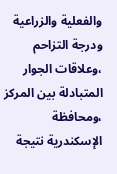والفعلية والزراعية ودرجة التزاحم ،وعلاقات الجوار المتبادلة بين المركز ،ومحافظة الإسكندرية نتيجة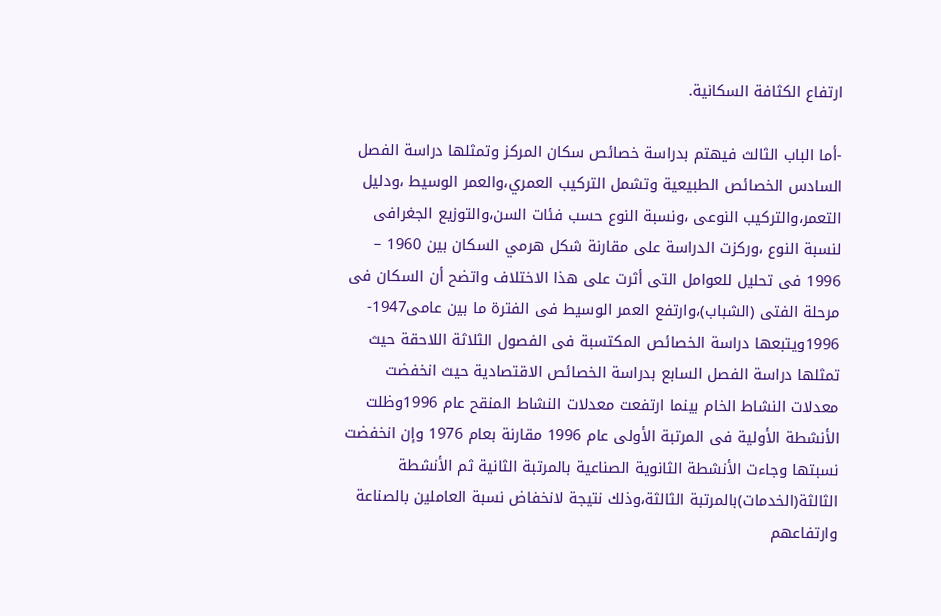ارتفاع الكثافة السكانية.

-أما الباب الثالث فيهتم بدراسة خصائص سكان المركز وتمثلها دراسة الفصل السادس الخصائص الطبيعية وتشمل التركيب العمري،والعمر الوسيط ،ودليل التعمر،والتركيب النوعى ،ونسبة النوع حسب فئات السن،والتوزيع الجغرافى لنسبة النوع ،وركزت الدراسة على مقارنة شكل هرمي السكان بين 1960 – 1996 فى تحليل للعوامل التى أثرت على هذا الاختلاف واتضح أن السكان فى مرحلة الفتى (الشباب)،وارتفع العمر الوسيط فى الفترة ما بين عامى1947- 1996ويتبعها دراسة الخصائص المكتسبة فى الفصول الثلاثة اللاحقة حيث تمثلها دراسة الفصل السابع بدراسة الخصائص الاقتصادية حيث انخفضت معدلات النشاط الخام بينما ارتفعت معدلات النشاط المنقح عام 1996وظلت الأنشطة الأولية فى المرتبة الأولى عام 1996 مقارنة بعام 1976 وإن انخفضت نسبتها وجاءت الأنشطة الثانوية الصناعية بالمرتبة الثانية ثم الأنشطة الثالثة(الخدمات)بالمرتبة الثالثة،وذلك نتيجة لانخفاض نسبة العاملين بالصناعة وارتفاعهم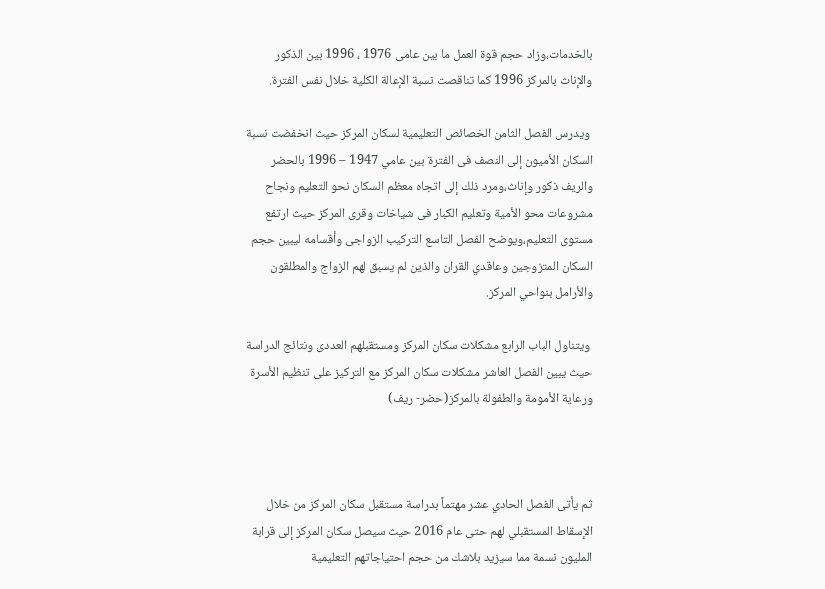بالخدمات،وزاد حجم قوة العمل ما بين عامى 1976 ، 1996 بين الذكور والإناث بالمركز 1996 كما تناقصت نسبة الإعالة الكلية خلال نفس الفترة.

 ويدرس الفصل الثامن الخصائص التعليمية لسكان المركز حيث انخفضت نسبة السكان الأميون إلى النصف فى الفترة بين عامي 1947 – 1996 بالحضر والريف ذكور وإناث،ومرد ذلك إلى اتجاه معظم السكان نحو التعليم ونجاح مشروعات محو الأمية وتعليم الكبار فى شياخات وقرى المركز حيث ارتفع مستوى التعليم،ويوضح الفصل التاسع التركيب الزواجى وأقسامه ليبين حجم السكان المتزوجين وعاقدي القران والذين لم يسبق لهم الزواج والمطلقون والأرامل بنواحي المركز.

 ويتناول الباب الرابع مشكلات سكان المركز ومستقبلهم العددى ونتائج الدراسة حيث يبين الفصل العاشر مشكلات سكان المركز مع التركيز على تنظيم الأسرة ورعاية الأمومة والطفولة بالمركز(حضر- ريف)



ثم يأتى الفصل الحادي عشر مهتماً بدراسة مستقبل سكان المركز من خلال الإسقاط المستقبلي لهم حتى عام 2016 حيث سيصل سكان المركز إلى قرابة المليون نسمة مما سيزيد بلاشك من حجم احتياجاتهم التعليمية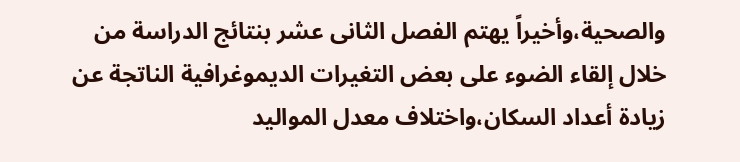والصحية،وأخيراً يهتم الفصل الثانى عشر بنتائج الدراسة من خلال إلقاء الضوء على بعض التغيرات الديموغرافية الناتجة عن زيادة أعداد السكان،واختلاف معدل المواليد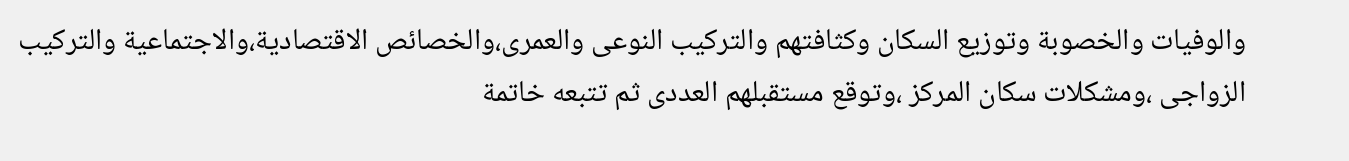والوفيات والخصوبة وتوزيع السكان وكثافتهم والتركيب النوعى والعمرى،والخصائص الاقتصادية،والاجتماعية والتركيب الزواجى ،ومشكلات سكان المركز ،وتوقع مستقبلهم العددى ثم تتبعه خاتمة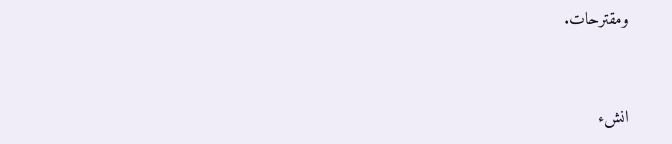ومقترحات.


انشء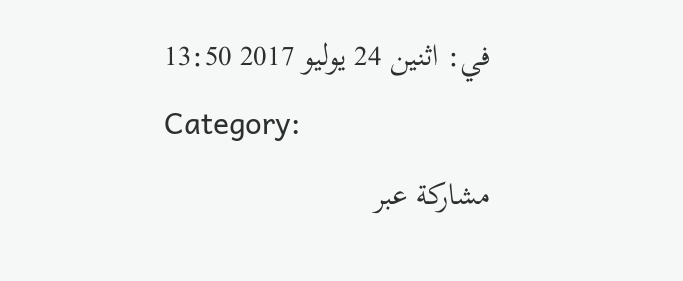في: اثنين 24 يوليو 2017 13:50
Category:
مشاركة عبر